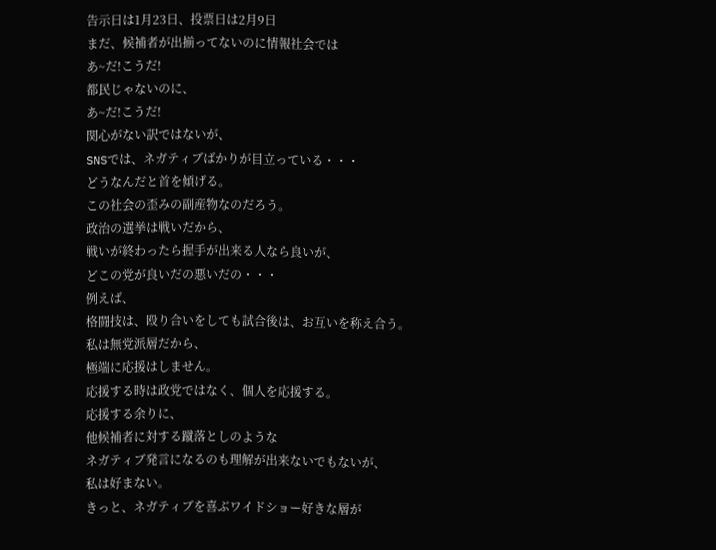告示日は1月23日、投票日は2月9日
まだ、候補者が出揃ってないのに情報社会では
あ~だ!こうだ!
都民じゃないのに、
あ~だ!こうだ!
関心がない訳ではないが、
SNSでは、ネガティブばかりが目立っている・・・
どうなんだと首を傾げる。
この社会の歪みの副産物なのだろう。
政治の選挙は戦いだから、
戦いが終わったら握手が出来る人なら良いが、
どこの党が良いだの悪いだの・・・
例えば、
格闘技は、殴り合いをしても試合後は、お互いを称え合う。
私は無党派層だから、
極端に応援はしません。
応援する時は政党ではなく、個人を応援する。
応援する余りに、
他候補者に対する蹴落としのような
ネガティブ発言になるのも理解が出来ないでもないが、
私は好まない。
きっと、ネガティブを喜ぶワイドショー好きな層が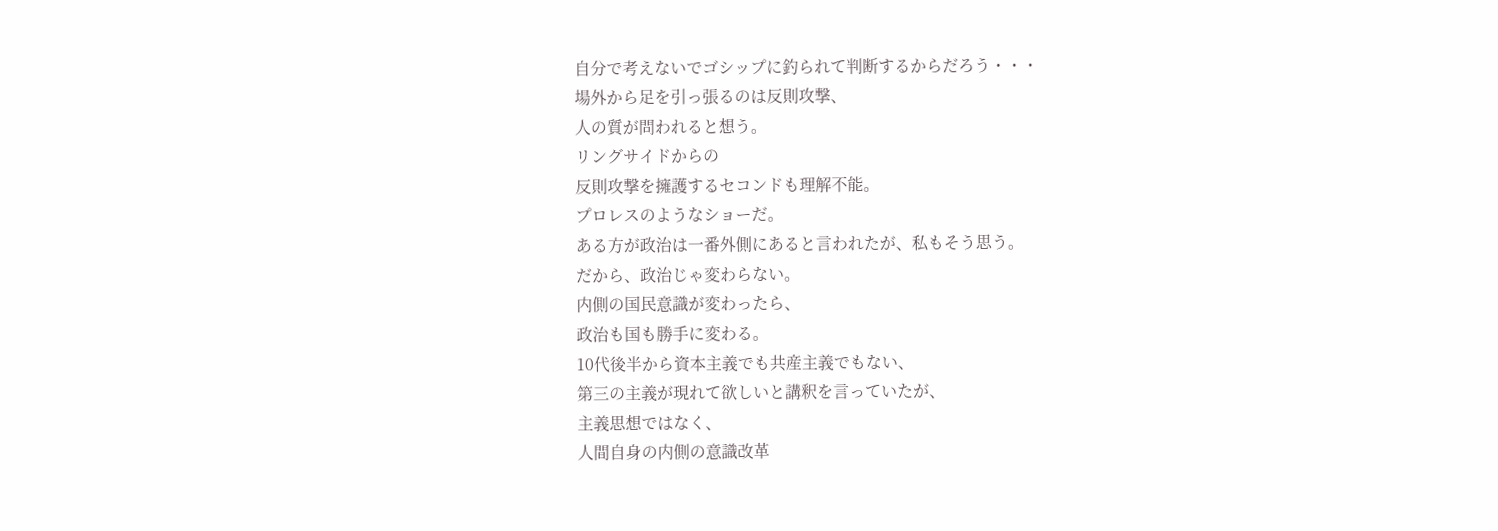自分で考えないでゴシップに釣られて判断するからだろう・・・
場外から足を引っ張るのは反則攻撃、
人の質が問われると想う。
リングサイドからの
反則攻撃を擁護するセコンドも理解不能。
プロレスのようなショーだ。
ある方が政治は一番外側にあると言われたが、私もそう思う。
だから、政治じゃ変わらない。
内側の国民意識が変わったら、
政治も国も勝手に変わる。
10代後半から資本主義でも共産主義でもない、
第三の主義が現れて欲しいと講釈を言っていたが、
主義思想ではなく、
人間自身の内側の意識改革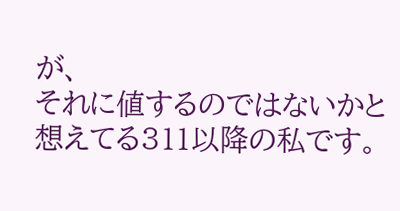が、
それに値するのではないかと想えてる311以降の私です。